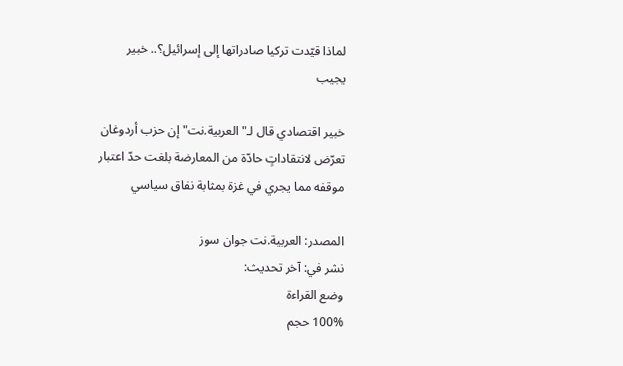لماذا قيّدت تركيا صادراتها إلى إسرائيل؟.. خبير يجيب

خبير اقتصادي قال لـ"العربية.نت" إن حزب أردوغان تعرّض لانتقاداتٍ حادّة من المعارضة بلغت حدّ اعتبار موقفه مما يجري في غزة بمثابة نفاق سياسي

المصدر: العربية.نت جوان سوز
نشر في: آخر تحديث:
وضع القراءة
100% حجم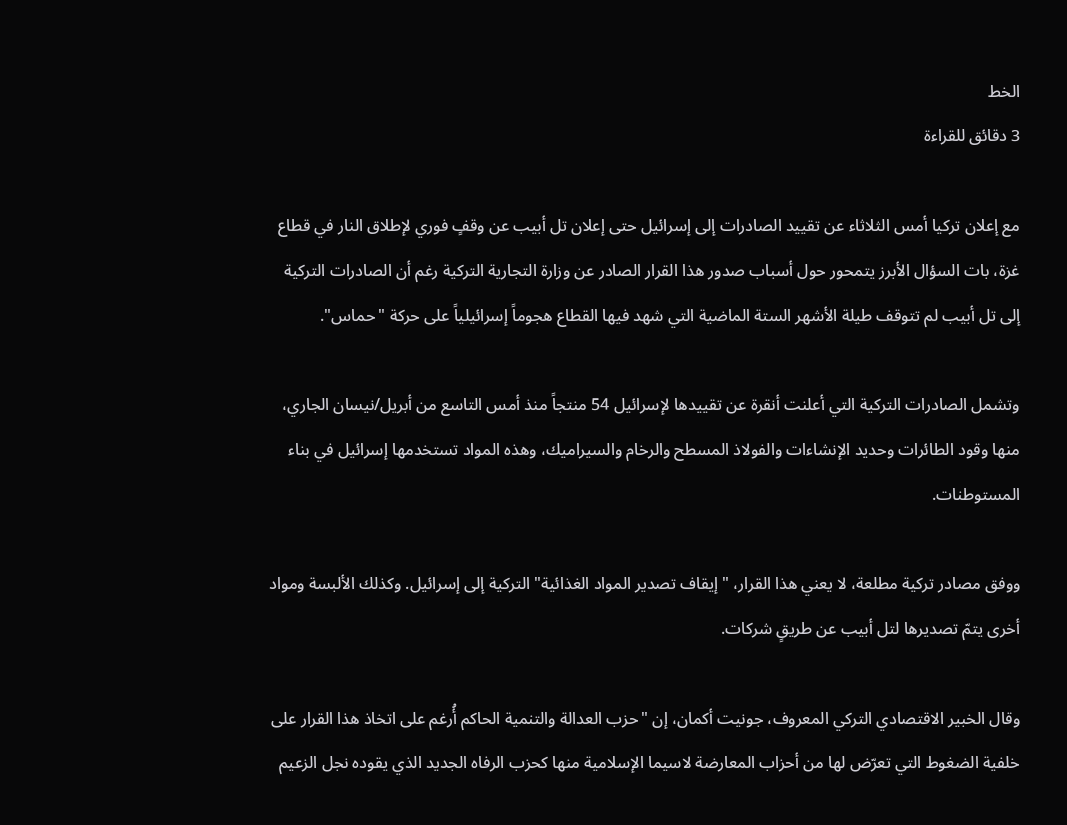الخط
3 دقائق للقراءة

مع إعلان تركيا أمس الثلاثاء عن تقييد الصادرات إلى إسرائيل حتى إعلان تل أبيب عن وقفٍ فوري لإطلاق النار في قطاع غزة، بات السؤال الأبرز يتمحور حول أسباب صدور هذا القرار الصادر عن وزارة التجارية التركية رغم أن الصادرات التركية إلى تل أبيب لم تتوقف طيلة الأشهر الستة الماضية التي شهد فيها القطاع هجوماً إسرائيلياً على حركة "حماس".

وتشمل الصادرات التركية التي أعلنت أنقرة عن تقييدها لإسرائيل 54 منتجاً منذ أمس التاسع من أبريل/نيسان الجاري، منها وقود الطائرات وحديد الإنشاءات والفولاذ المسطح والرخام والسيراميك، وهذه المواد تستخدمها إسرائيل في بناء المستوطنات.

ووفق مصادر تركية مطلعة، لا يعني هذا القرار، "إيقاف تصدير المواد الغذائية" التركية إلى إسرائيل. وكذلك الألبسة ومواد أخرى يتمّ تصديرها لتل أبيب عن طريقٍ شركات.

وقال الخبير الاقتصادي التركي المعروف، جونيت أكمان، إن "حزب العدالة والتنمية الحاكم أُرغم على اتخاذ هذا القرار على خلفية الضغوط التي تعرّض لها من أحزاب المعارضة لاسيما الإسلامية منها كحزب الرفاه الجديد الذي يقوده نجل الزعيم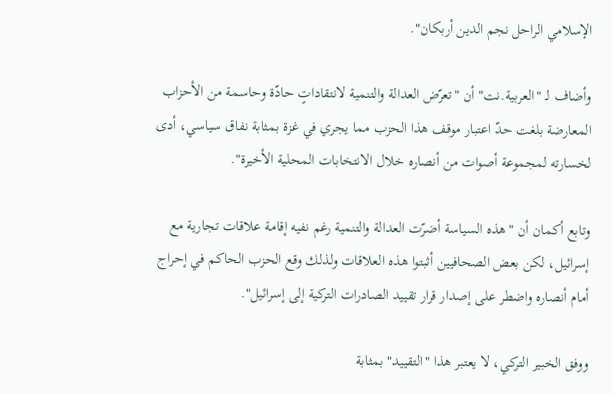الإسلامي الراحل نجم الدين أربكان".

وأضاف لـ "العربية.نت" أن "تعرّض العدالة والتنمية لانتقاداتٍ حادّة وحاسمة من الأحزاب المعارضة بلغت حدّ اعتبار موقف هذا الحزب مما يجري في غزة بمثابة نفاق سياسي، أدى لخسارته لمجموعة أصوات من أنصاره خلال الانتخابات المحلية الأخيرة".

وتابع أكمان أن "هذه السياسة أضرّت العدالة والتنمية رغم نفيه إقامة علاقات تجارية مع إسرائيل، لكن بعض الصحافيين أثبتوا هذه العلاقات ولذلك وقع الحزب الحاكم في إحراج أمام أنصاره واضطر على إصدار قرار تقييد الصادرات التركية إلى إسرائيل".

ووفق الخبير التركي، لا يعتبر هذا "التقييد" بمثابة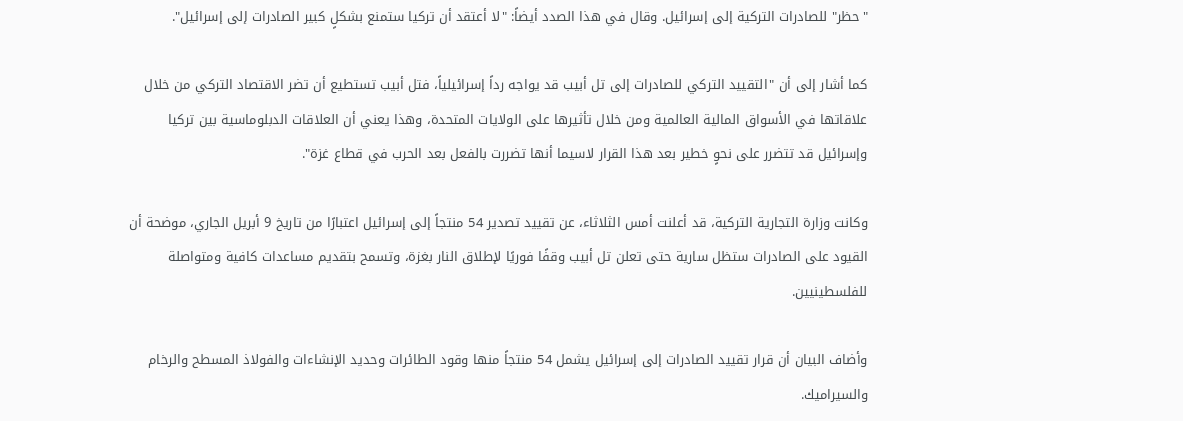"حظر" للصادرات التركية إلى إسرائيل. وقال في هذا الصدد أيضاً: "لا أعتقد أن تركيا ستمنع بشكلٍ كبير الصادرات إلى إسرائيل".

كما أشار إلى أن "التقييد التركي للصادرات إلى تل أبيب قد يواجه رداً إسرائيلياً، فتل أبيب تستطيع أن تضر الاقتصاد التركي من خلال علاقاتها في الأسواق المالية العالمية ومن خلال تأثيرها على الولايات المتحدة، وهذا يعني أن العلاقات الدبلوماسية بين تركيا وإسرائيل قد تتضرر على نحوٍ خطير بعد هذا القرار لاسيما أنها تضررت بالفعل بعد الحرب في قطاع غزة".

وكانت وزارة التجارية التركية، قد أعلنت أمس الثلاثاء، عن تقييد تصدير 54 منتجاً إلى إسرائيل اعتبارًا من تاريخ 9 أبريل الجاري، موضحة أن القيود على الصادرات ستظل سارية حتى تعلن تل أبيب وقفًا فوريًا لإطلاق النار بغزة، وتسمح بتقديم مساعدات كافية ومتواصلة للفلسطينيين.

وأضاف البيان أن قرار تقييد الصادرات إلى إسرائيل يشمل 54 منتجاً منها وقود الطائرات وحديد الإنشاءات والفولاذ المسطح والرخام والسيراميك.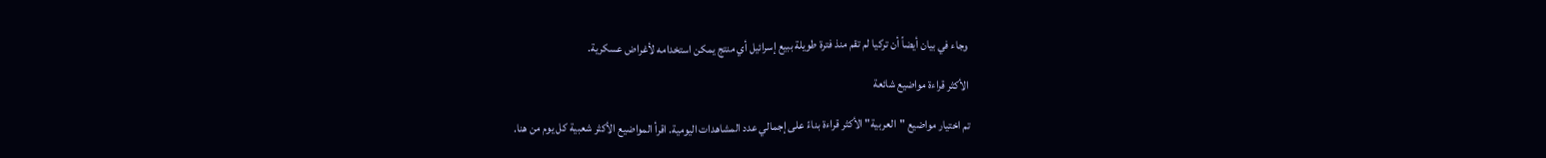وجاء في بيان أيضاً أن تركيا لم تقم منذ فترة طويلة ببيع إسرائيل أي منتج يمكن استخدامه لأغراض عسكرية.

الأكثر قراءة مواضيع شائعة

تم اختيار مواضيع "العربية" الأكثر قراءة بناءً على إجمالي عدد المشاهدات اليومية. اقرأ المواضيع الأكثر شعبية كل يوم من هنا.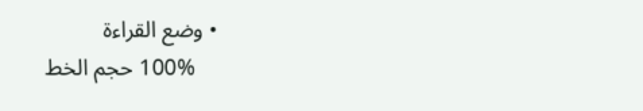• وضع القراءة
    100% حجم الخط